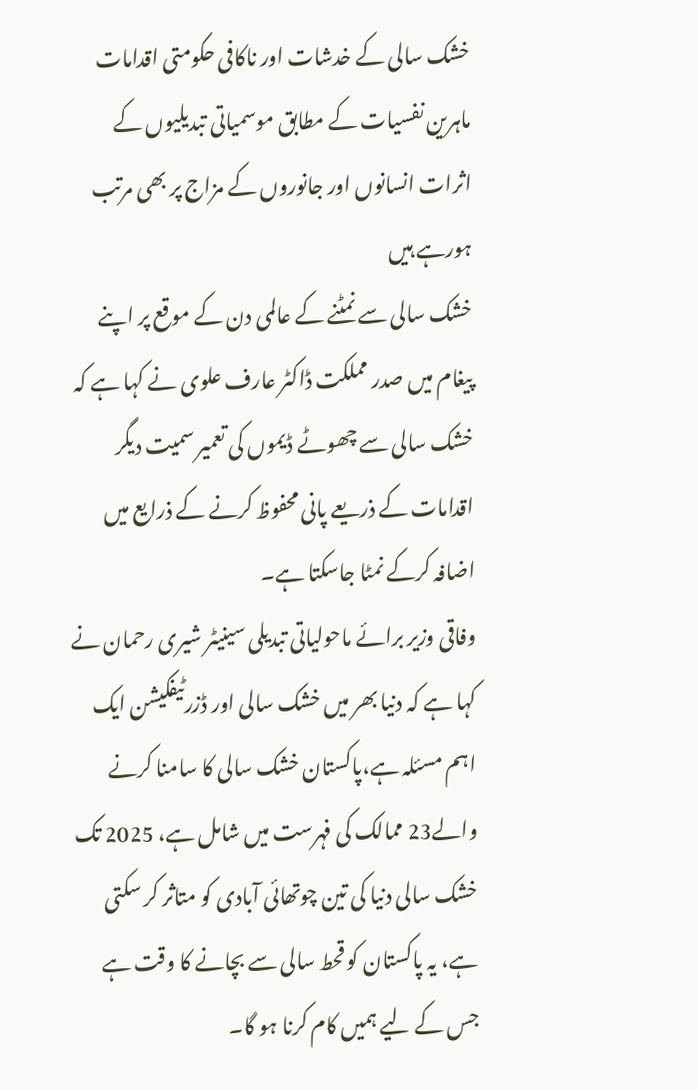خشک سالی کے خدشات اور ناکافی حکومتی اقدامات
ماہرین نفسیات کے مطابق موسمیاتی تبدیلیوں کے اثرات انسانوں اور جانوروں کے مزاج پر بھی مرتب ہورہے ہیں
خشک سالی سے نمٹنے کے عالمی دن کے موقع پر اپنے پیغام میں صدر مملکت ڈاکٹر عارف علوی نے کہا ہے کہ خشک سالی سے چھوٹے ڈیموں کی تعمیر سمیت دیگر اقدامات کے ذریعے پانی محفوظ کرنے کے ذرایع میں اضافہ کرکے نمٹا جاسکتا ہے۔
وفاقی وزیر برائے ماحولیاتی تبدیلی سینیٹر شیری رحمان نے کہا ہے کہ دنیا بھر میں خشک سالی اور ڈزرٹیفکیشن ایک اہم مسئلہ ہے،پاکستان خشک سالی کا سامنا کرنے والے23 ممالک کی فہرست میں شامل ہے، 2025 تک خشک سالی دنیا کی تین چوتھائی آبادی کو متاثر کر سکتی ہے، یہ پاکستان کو قحط سالی سے بچانے کا وقت ہے جس کے لیے ہمیں کام کرنا ہو گا۔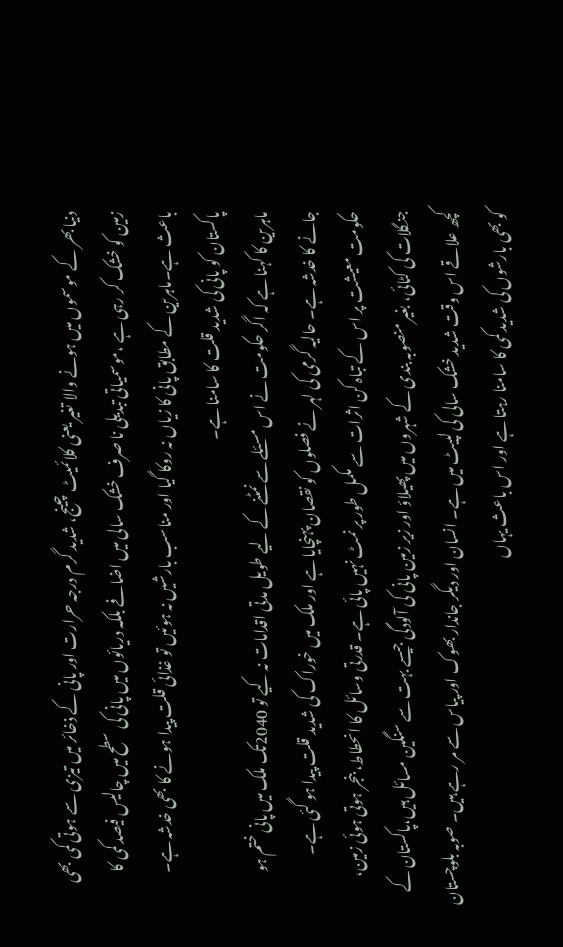دنیا بھر کے موسموں میں ہونے والا تغیر یعنی کلائمیٹ چینج، شدید گرم درجہ حرارت اور پانی کے ذخائر میں تیزی سے ہوتی کمی بھی زمین کو خشک کر رہی ہے ،موسمیاتی تبدیلی نا صرف خشک سالی میں اضافے بلکہ دریائوں میں پانی کی سطح میں چالیس فیصد کمی کا باعث ہے۔ماہرین کے مطابق پانی کا زیاں نہ روکا گیا اور مناسب بارشیں نہ ہوئیں تو غذائی قلت پیدا ہونے کا بھی خدشہ ہے۔ پاکستان کو پانی کی شدید قلت کا سامنا ہے۔
ماہرین کا کہنا ہے کہ اگر حکومت نے اس مسئلے سے نمٹنے کے لیے طویل مدتی اقدامات نہ کیے تو 2040تک ملک میں پانی ختم ہو جانے کا خدشہ ہے۔ حالیہ گرمی کی لہر نے فصلوں کو نقصان پہنچایا ہے اور ملک میں خوراک کی شدید قلت پیدا ہو گئی ہے۔
حکومت معیشت پر اس کے تباہ کن اثرات سے مکمل طور پر نمٹ نہیں پائی ہے۔ قدرتی وسائل کا انحطاط، بنجر ہوتی ہوئی زمین، جنگلات کی کٹائی، بغیر منصوبہ بندی کے شہروں میں پھیلاؤ اور زیر زمین پانی کی آلودگی جیسے بہت سے سنگین مسائل ہیں،پاکستان کے کچھ علاقے اس وقت شدید خشک سالی کی لپیٹ میں ہے۔ انسان اور دیگر جاندار بھوک اور پیاس سے مر رہے ہیں۔ صوبہ بلوچستان کو بھی بارشوں کی شدید کمی کا سامنا رہتا ہے اور اس باعث یہاں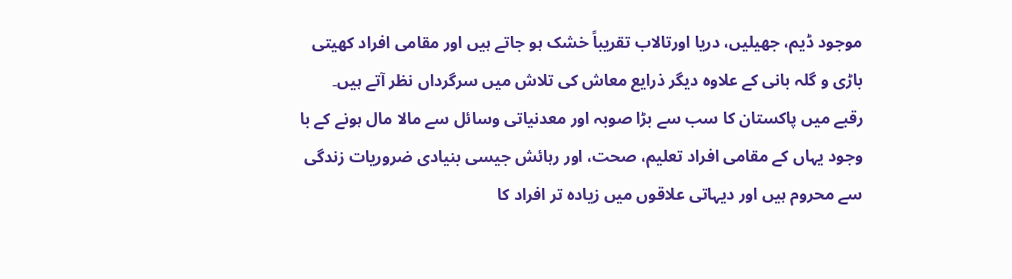موجود ڈیم، جھیلیں، دریا اورتالاب تقریباً خشک ہو جاتے ہیں اور مقامی افراد کھیتی باڑی و گلہ بانی کے علاوہ دیگر ذرایع معاش کی تلاش میں سرگرداں نظر آتے ہیں۔
رقبے میں پاکستان کا سب سے بڑا صوبہ اور معدنیاتی وسائل سے مالا مال ہونے کے با وجود یہاں کے مقامی افراد تعلیم، صحت، اور رہائش جیسی بنیادی ضروریات زندگی سے محروم ہیں اور دیہاتی علاقوں میں زیادہ تر افراد کا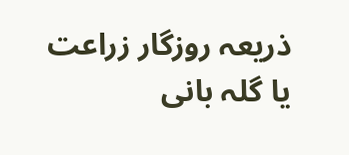ذریعہ روزگار زراعت یا گلہ بانی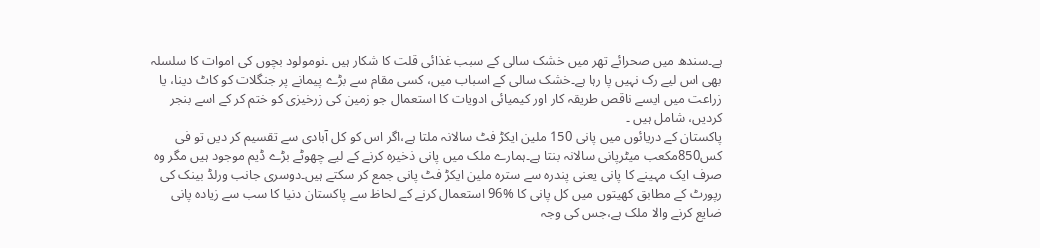ہے۔سندھ میں صحرائے تھر میں خشک سالی کے سبب غذائی قلت کا شکار ہیں ۔نومولود بچوں کی اموات کا سلسلہ بھی اس لیے رک نہیں پا رہا ہے۔خشک سالی کے اسباب میں، کسی مقام سے بڑے پیمانے پر جنگلات کو کاٹ دینا، یا زراعت میں ایسے ناقص طریقہ کار اور کیمیائی ادویات کا استعمال جو زمین کی زرخیزی کو ختم کر کے اسے بنجر کردیں، شامل ہیں ۔
پاکستان کے دریائوں میں پانی 150 ملین ایکڑ فٹ سالانہ ملتا ہے،اگر اس کو کل آبادی سے تقسیم کر دیں تو فی کس850مکعب میٹرپانی سالانہ بنتا ہے۔ہمارے ملک میں پانی ذخیرہ کرنے کے لیے چھوٹے بڑے ڈیم موجود ہیں مگر وہ صرف ایک مہینے کا پانی یعنی پندرہ سے سترہ ملین ایکڑ فٹ پانی جمع کر سکتے ہیں۔دوسری جانب ورلڈ بینک کی رپورٹ کے مطابق کھیتوں میں کل پانی کا %96 استعمال کرنے کے لحاظ سے پاکستان دنیا کا سب سے زیادہ پانی ضایع کرنے والا ملک ہے،جس کی وجہ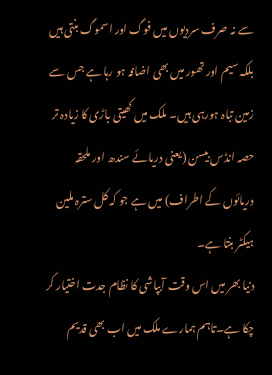سے نہ صرف سردیوں میں فوگ اور اسموگ بنتی ہیں بلکہ سیم اور تھور میں بھی اضافہ ہو رہا ہے جس سے زمین تباہ ہورہی ہیں۔ ملک میں کھیتی باڑی کا زیادہ تر حصہ انڈس بیسن (یعنی دریائے سندھ اور ملحقہ دریائوں کے اطراف) میں ہے جو کہ کل سترہ ملین ہیکٹر بنتا ہے۔
دنیا بھر میں اس وقت آبپاشی کا نظام جدت اختیار کر چکا ہے۔تاہم ہمارے ملک میں اب بھی قدیم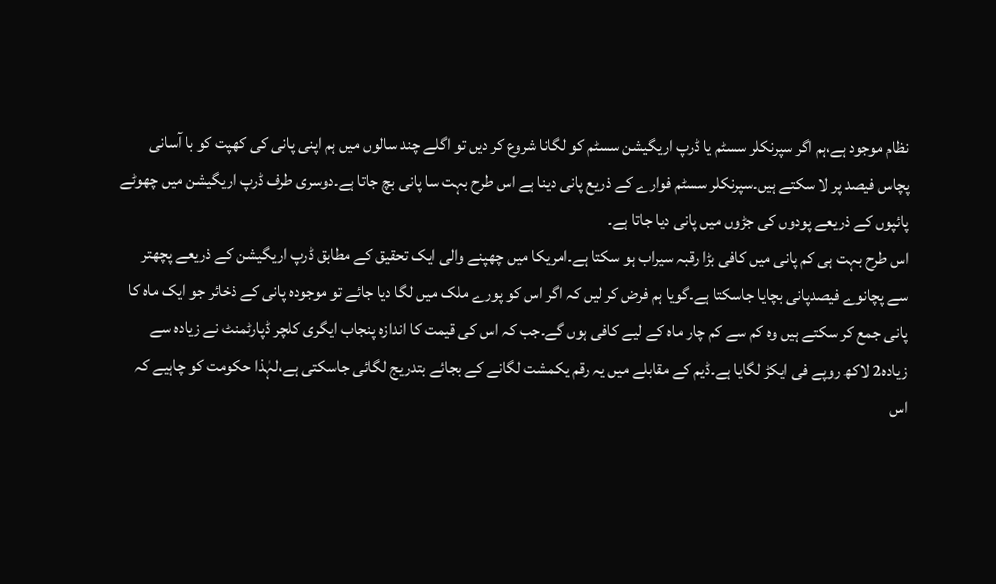نظام موجود ہے،ہم اگر سپرنکلر سسٹم یا ڈرپ اریگیشن سسٹم کو لگانا شروع کر دیں تو اگلے چند سالوں میں ہم اپنی پانی کی کھپت کو با آسانی پچاس فیصد پر لا سکتے ہیں۔سپرنکلر سسٹم فوارے کے ذریع پانی دینا ہے اس طرح بہت سا پانی بچ جاتا ہے۔دوسری طرف ڈرپ اریگیشن میں چھوٹے پائپوں کے ذریعے پودوں کی جڑوں میں پانی دیا جاتا ہے۔
اس طرح بہت ہی کم پانی میں کافی بڑا رقبہ سیراب ہو سکتا ہے۔امریکا میں چھپنے والی ایک تحقیق کے مطابق ڈرپ اریگیشن کے ذریعے پچھتر سے پچانوے فیصدپانی بچایا جاسکتا ہے۔گویا ہم فرض کر لیں کہ اگر اس کو پورے ملک میں لگا دیا جائے تو موجودہ پانی کے ذخائر جو ایک ماہ کا پانی جمع کر سکتے ہیں وہ کم سے کم چار ماہ کے لیے کافی ہوں گے۔جب کہ اس کی قیمت کا اندازہ پنجاب ایگری کلچر ڈپارٹمنٹ نے زیادہ سے زیادہ2 لاکھ روپے فی ایکڑ لگایا ہے۔ڈیم کے مقابلے میں یہ رقم یکمشت لگانے کے بجائے بتدریج لگائی جاسکتی ہے،لہٰذا حکومت کو چاہیے کہ اس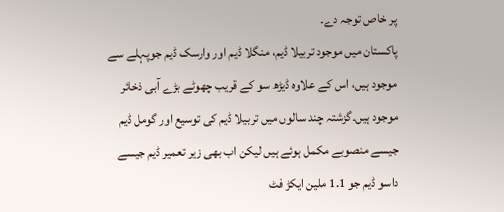پر خاص توجہ دے۔
پاکستان میں موجود تربیلا ڈیم، منگلا ڈیم اور وارسک ڈیم جوپہلے سے موجود ہیں، اس کے علاوہ ڈیڑھ سو کے قریب چھوٹے بڑے آبی ذخائر موجود ہیں۔گزشتہ چند سالوں میں تربیلا ڈیم کی توسیع اور گومل ڈیم جیسے منصوبے مکمل ہوئے ہیں لیکن اب بھی زیر تعمیر ڈیم جیسے داسو ڈیم جو 1.1 ملین ایکڑ فٹ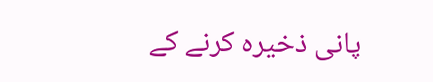پانی ذخیرہ کرنے کے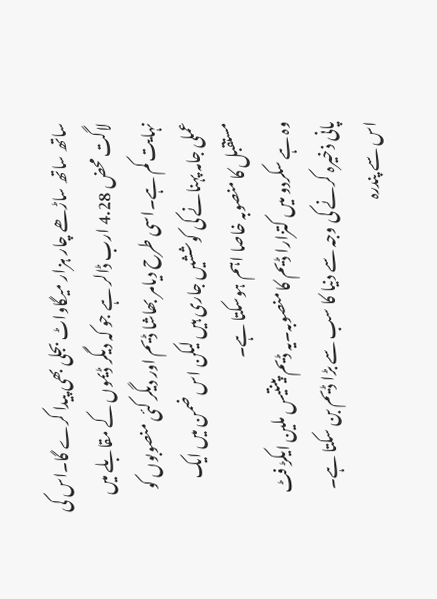ساتھ ساتھ ساڑھے چار ہزار میگاواٹ بجلی بھی پیدا کرے گا۔اس کی لاگت محض 4.28 ارب ڈالر ہے جو کہ دیگر ڈیموں کے مقابلے میں نہایت کم ہے۔اسی طرح دیامر بھاشا ڈیم اور دیگر کئی منصوبوں کو عملی جامہ پہنانے کی کوششیں جاری ہیں لیکن اس ضمن میں ایک مستقبل کا منصوبہ خاصا اہم ہوسکتا ہے۔
وہ ہے سکردو میں کتزارا ڈیم کا منصوبہ۔یہ ڈیم پینتیس ملین ایکڑ فٹ پانی ذخیرہ کرنے کی وجہ سے دنیا کا سب سے بڑا ڈیم بن سکتا ہے۔ اس سے پندرہ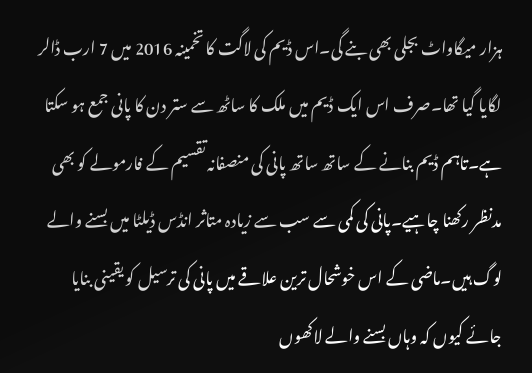ہزار میگاواٹ بجلی بھی بنے گی۔اس ڈیم کی لاگت کا تخمینہ 2016 میں 7 ارب ڈالر لگایا گیا تھا۔صرف اس ایک ڈیم میں ملک کا ساٹھ سے ستر دن کا پانی جمع ہو سکتا ہے۔تاہم ڈیم بنانے کے ساتھ ساتھ پانی کی منصفانہ تقسیم کے فارمولے کو بھی مدنظر رکھنا چاہیے۔پانی کی کمی سے سب سے زیادہ متاثر انڈس ڈیلٹا میں بسنے والے لوگ ہیں۔ماضی کے اس خوشحال ترین علاقے میں پانی کی ترسیل کو یقینی بنایا جائے کیوں کہ وہاں بسنے والے لاکھوں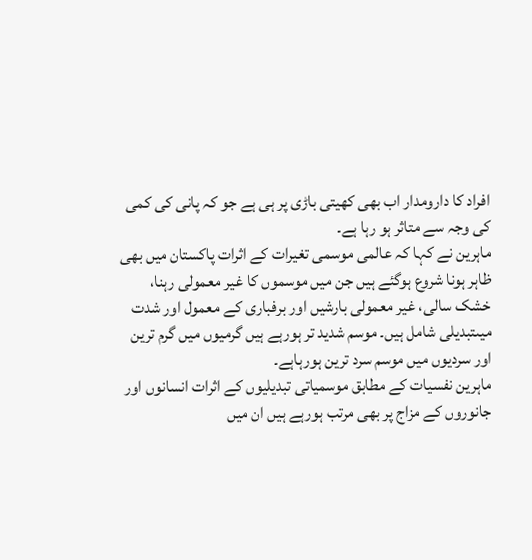افراد کا دارومدار اب بھی کھیتی باڑی پر ہی ہے جو کہ پانی کی کمی کی وجہ سے متاثر ہو رہا ہے۔
ماہرین نے کہا کہ عالمی موسمی تغیرات کے اثرات پاکستان میں بھی ظاہر ہونا شروع ہوگئے ہیں جن میں موسموں کا غیر معمولی رہنا، خشک سالی، غیر معمولی بارشیں اور برفباری کے معمول اور شدت میںتبدیلی شامل ہیں۔ موسم شدید تر ہورہے ہیں گرمیوں میں گرم ترین اور سردیوں میں موسم سرد ترین ہورہاہے۔
ماہرین نفسیات کے مطابق موسمیاتی تبدیلیوں کے اثرات انسانوں اور جانوروں کے مزاج پر بھی مرتب ہورہے ہیں ان میں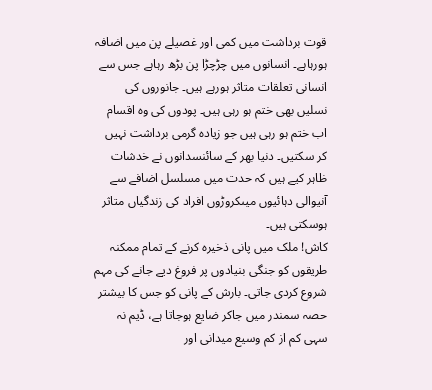قوت برداشت میں کمی اور غصیلے پن میں اضافہ ہورہاہے۔ انسانوں میں چڑچڑا پن بڑھ رہاہے جس سے انسانی تعلقات متاثر ہورہے ہیں۔ جانوروں کی نسلیں بھی ختم ہو رہی ہیں۔ پودوں کی وہ اقسام اب ختم ہو رہی ہیں جو زیادہ گرمی برداشت نہیں کر سکتیں۔ دنیا بھر کے سائنسدانوں نے خدشات ظاہر کیے ہیں کہ حدت میں مسلسل اضافے سے آنیوالی دہائیوں میںکروڑوں افراد کی زندگیاں متاثر ہوسکتی ہیں۔
کاش! ملک میں پانی ذخیرہ کرنے کے تمام ممکنہ طریقوں کو جنگی بنیادوں پر فروغ دیے جانے کی مہم شروع کردی جاتی۔ بارش کے پانی کو جس کا بیشتر حصہ سمندر میں جاکر ضایع ہوجاتا ہے، ڈیم نہ سہی کم از کم وسیع میدانی اور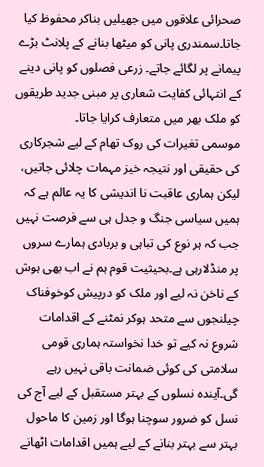صحرائی علاقوں میں جھیلیں بناکر محفوظ کیا جاتا۔سمندری پانی کو میٹھا بنانے کے پلانٹ بڑے پیمانے پر لگائے جاتے۔ زرعی فصلوں کو پانی دینے کے انتہائی کفایت شعاری پر مبنی جدید طریقوں کو ملک بھر میں متعارف کرایا جاتا۔
موسمی تغیرات کی روک تھام کے لیے شجرکاری کی حقیقی اور نتیجہ خیز مہمات چلائی جاتیں، لیکن ہماری عاقبت نا اندیشی کا یہ عالم ہے کہ ہمیں سیاسی جنگ و جدل ہی سے فرصت نہیں جب کہ ہر نوع کی تباہی و بربادی ہمارے سروں پر منڈلارہی ہے۔بحیثیت قوم ہم نے اب بھی ہوش کے ناخن نہ لیے اور ملک کو درپیش کوخوفناک چیلنجوں سے متحد ہوکر نمٹنے کے اقدامات شروع نہ کیے تو خدا نخواستہ ہماری قومی سلامتی کی کوئی ضمانت باقی نہیں رہے گی۔آیندہ نسلوں کے بہتر مستقبل کے لیے آج کی نسل کو ضرور سوچنا ہوگا اور زمین کا ماحول بہتر سے بہتر بنانے کے لیے ہمیں اقدامات اٹھانے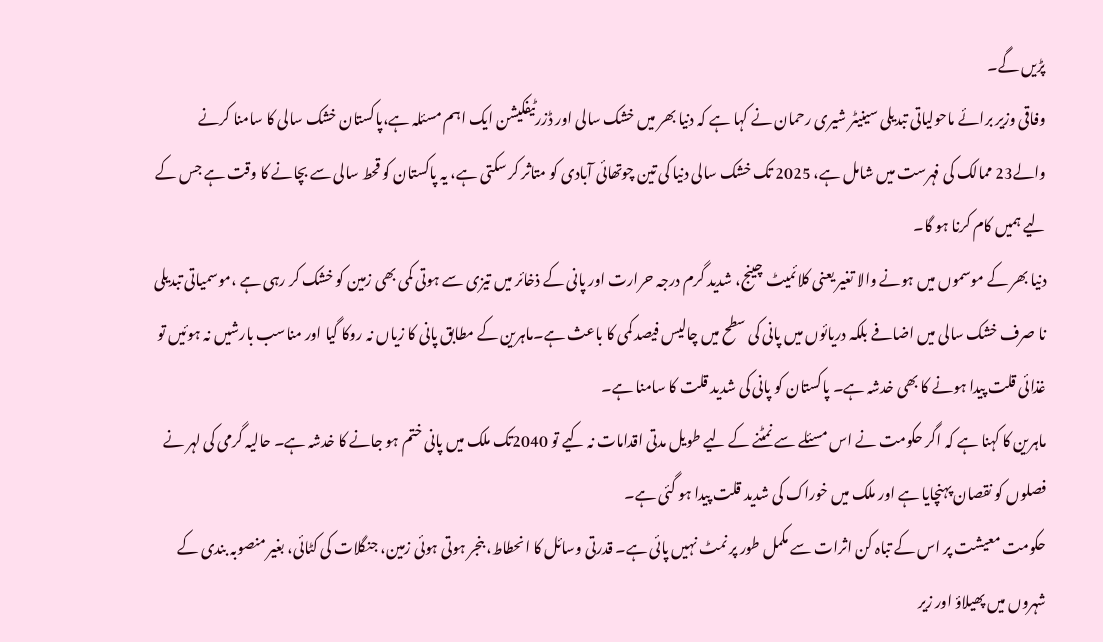پڑیں گے۔
وفاقی وزیر برائے ماحولیاتی تبدیلی سینیٹر شیری رحمان نے کہا ہے کہ دنیا بھر میں خشک سالی اور ڈزرٹیفکیشن ایک اہم مسئلہ ہے،پاکستان خشک سالی کا سامنا کرنے والے23 ممالک کی فہرست میں شامل ہے، 2025 تک خشک سالی دنیا کی تین چوتھائی آبادی کو متاثر کر سکتی ہے، یہ پاکستان کو قحط سالی سے بچانے کا وقت ہے جس کے لیے ہمیں کام کرنا ہو گا۔
دنیا بھر کے موسموں میں ہونے والا تغیر یعنی کلائمیٹ چینج، شدید گرم درجہ حرارت اور پانی کے ذخائر میں تیزی سے ہوتی کمی بھی زمین کو خشک کر رہی ہے ،موسمیاتی تبدیلی نا صرف خشک سالی میں اضافے بلکہ دریائوں میں پانی کی سطح میں چالیس فیصد کمی کا باعث ہے۔ماہرین کے مطابق پانی کا زیاں نہ روکا گیا اور مناسب بارشیں نہ ہوئیں تو غذائی قلت پیدا ہونے کا بھی خدشہ ہے۔ پاکستان کو پانی کی شدید قلت کا سامنا ہے۔
ماہرین کا کہنا ہے کہ اگر حکومت نے اس مسئلے سے نمٹنے کے لیے طویل مدتی اقدامات نہ کیے تو 2040تک ملک میں پانی ختم ہو جانے کا خدشہ ہے۔ حالیہ گرمی کی لہر نے فصلوں کو نقصان پہنچایا ہے اور ملک میں خوراک کی شدید قلت پیدا ہو گئی ہے۔
حکومت معیشت پر اس کے تباہ کن اثرات سے مکمل طور پر نمٹ نہیں پائی ہے۔ قدرتی وسائل کا انحطاط، بنجر ہوتی ہوئی زمین، جنگلات کی کٹائی، بغیر منصوبہ بندی کے شہروں میں پھیلاؤ اور زیر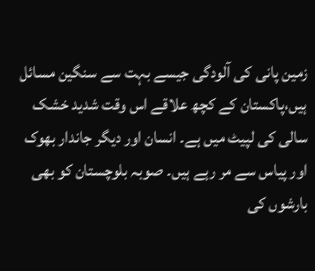زمین پانی کی آلودگی جیسے بہت سے سنگین مسائل ہیں،پاکستان کے کچھ علاقے اس وقت شدید خشک سالی کی لپیٹ میں ہے۔ انسان اور دیگر جاندار بھوک اور پیاس سے مر رہے ہیں۔ صوبہ بلوچستان کو بھی بارشوں کی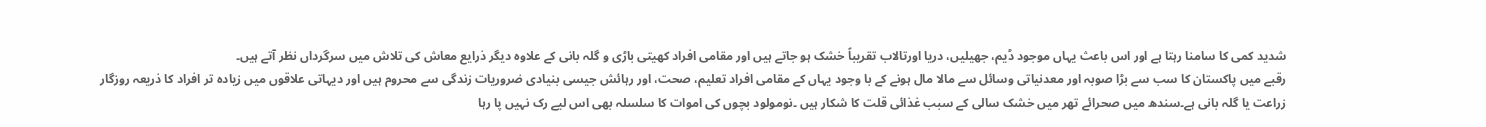شدید کمی کا سامنا رہتا ہے اور اس باعث یہاں موجود ڈیم، جھیلیں، دریا اورتالاب تقریباً خشک ہو جاتے ہیں اور مقامی افراد کھیتی باڑی و گلہ بانی کے علاوہ دیگر ذرایع معاش کی تلاش میں سرگرداں نظر آتے ہیں۔
رقبے میں پاکستان کا سب سے بڑا صوبہ اور معدنیاتی وسائل سے مالا مال ہونے کے با وجود یہاں کے مقامی افراد تعلیم، صحت، اور رہائش جیسی بنیادی ضروریات زندگی سے محروم ہیں اور دیہاتی علاقوں میں زیادہ تر افراد کا ذریعہ روزگار زراعت یا گلہ بانی ہے۔سندھ میں صحرائے تھر میں خشک سالی کے سبب غذائی قلت کا شکار ہیں ۔نومولود بچوں کی اموات کا سلسلہ بھی اس لیے رک نہیں پا رہا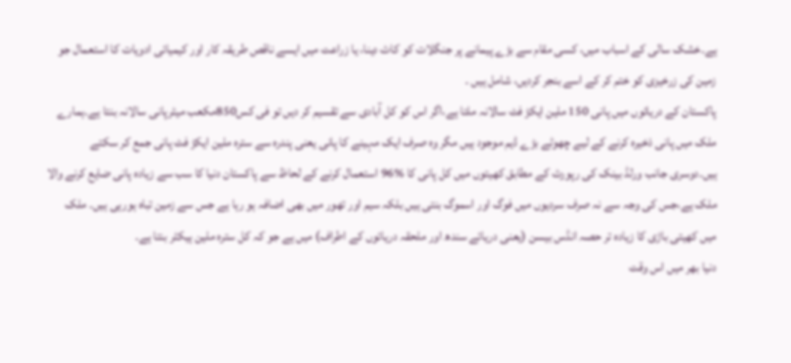ہے۔خشک سالی کے اسباب میں، کسی مقام سے بڑے پیمانے پر جنگلات کو کاٹ دینا، یا زراعت میں ایسے ناقص طریقہ کار اور کیمیائی ادویات کا استعمال جو زمین کی زرخیزی کو ختم کر کے اسے بنجر کردیں، شامل ہیں ۔
پاکستان کے دریائوں میں پانی 150 ملین ایکڑ فٹ سالانہ ملتا ہے،اگر اس کو کل آبادی سے تقسیم کر دیں تو فی کس850مکعب میٹرپانی سالانہ بنتا ہے۔ہمارے ملک میں پانی ذخیرہ کرنے کے لیے چھوٹے بڑے ڈیم موجود ہیں مگر وہ صرف ایک مہینے کا پانی یعنی پندرہ سے سترہ ملین ایکڑ فٹ پانی جمع کر سکتے ہیں۔دوسری جانب ورلڈ بینک کی رپورٹ کے مطابق کھیتوں میں کل پانی کا %96 استعمال کرنے کے لحاظ سے پاکستان دنیا کا سب سے زیادہ پانی ضایع کرنے والا ملک ہے،جس کی وجہ سے نہ صرف سردیوں میں فوگ اور اسموگ بنتی ہیں بلکہ سیم اور تھور میں بھی اضافہ ہو رہا ہے جس سے زمین تباہ ہورہی ہیں۔ ملک میں کھیتی باڑی کا زیادہ تر حصہ انڈس بیسن (یعنی دریائے سندھ اور ملحقہ دریائوں کے اطراف) میں ہے جو کہ کل سترہ ملین ہیکٹر بنتا ہے۔
دنیا بھر میں اس وقت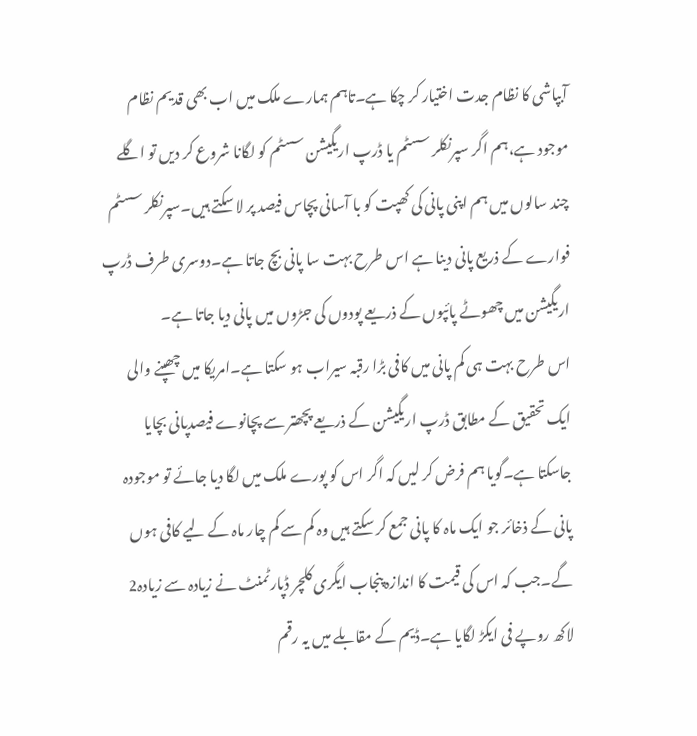آبپاشی کا نظام جدت اختیار کر چکا ہے۔تاہم ہمارے ملک میں اب بھی قدیم نظام موجود ہے،ہم اگر سپرنکلر سسٹم یا ڈرپ اریگیشن سسٹم کو لگانا شروع کر دیں تو اگلے چند سالوں میں ہم اپنی پانی کی کھپت کو با آسانی پچاس فیصد پر لا سکتے ہیں۔سپرنکلر سسٹم فوارے کے ذریع پانی دینا ہے اس طرح بہت سا پانی بچ جاتا ہے۔دوسری طرف ڈرپ اریگیشن میں چھوٹے پائپوں کے ذریعے پودوں کی جڑوں میں پانی دیا جاتا ہے۔
اس طرح بہت ہی کم پانی میں کافی بڑا رقبہ سیراب ہو سکتا ہے۔امریکا میں چھپنے والی ایک تحقیق کے مطابق ڈرپ اریگیشن کے ذریعے پچھتر سے پچانوے فیصدپانی بچایا جاسکتا ہے۔گویا ہم فرض کر لیں کہ اگر اس کو پورے ملک میں لگا دیا جائے تو موجودہ پانی کے ذخائر جو ایک ماہ کا پانی جمع کر سکتے ہیں وہ کم سے کم چار ماہ کے لیے کافی ہوں گے۔جب کہ اس کی قیمت کا اندازہ پنجاب ایگری کلچر ڈپارٹمنٹ نے زیادہ سے زیادہ2 لاکھ روپے فی ایکڑ لگایا ہے۔ڈیم کے مقابلے میں یہ رقم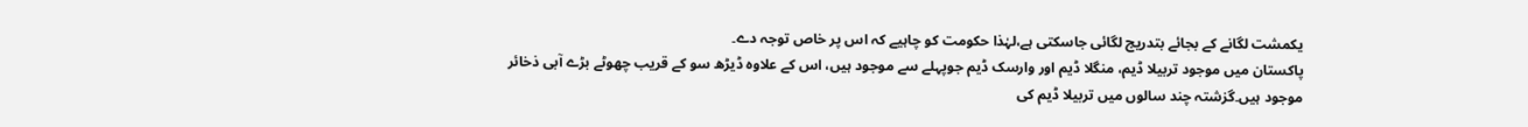یکمشت لگانے کے بجائے بتدریج لگائی جاسکتی ہے،لہٰذا حکومت کو چاہیے کہ اس پر خاص توجہ دے۔
پاکستان میں موجود تربیلا ڈیم، منگلا ڈیم اور وارسک ڈیم جوپہلے سے موجود ہیں، اس کے علاوہ ڈیڑھ سو کے قریب چھوٹے بڑے آبی ذخائر موجود ہیں۔گزشتہ چند سالوں میں تربیلا ڈیم کی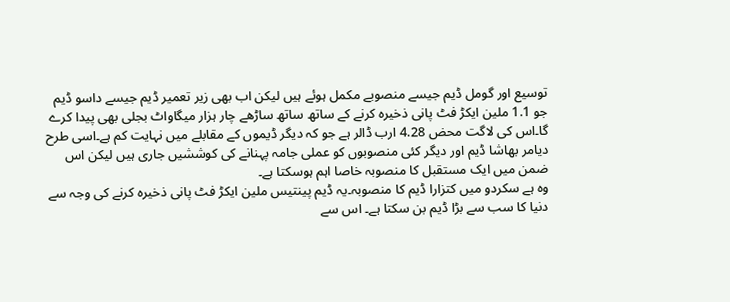توسیع اور گومل ڈیم جیسے منصوبے مکمل ہوئے ہیں لیکن اب بھی زیر تعمیر ڈیم جیسے داسو ڈیم جو 1.1 ملین ایکڑ فٹ پانی ذخیرہ کرنے کے ساتھ ساتھ ساڑھے چار ہزار میگاواٹ بجلی بھی پیدا کرے گا۔اس کی لاگت محض 4.28 ارب ڈالر ہے جو کہ دیگر ڈیموں کے مقابلے میں نہایت کم ہے۔اسی طرح دیامر بھاشا ڈیم اور دیگر کئی منصوبوں کو عملی جامہ پہنانے کی کوششیں جاری ہیں لیکن اس ضمن میں ایک مستقبل کا منصوبہ خاصا اہم ہوسکتا ہے۔
وہ ہے سکردو میں کتزارا ڈیم کا منصوبہ۔یہ ڈیم پینتیس ملین ایکڑ فٹ پانی ذخیرہ کرنے کی وجہ سے دنیا کا سب سے بڑا ڈیم بن سکتا ہے۔ اس سے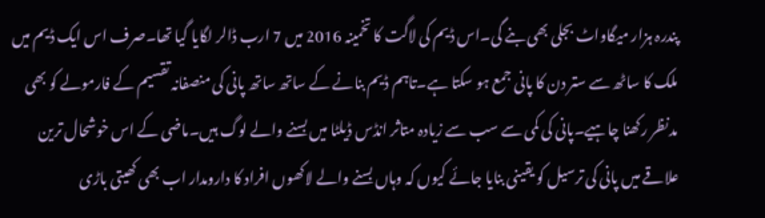پندرہ ہزار میگاواٹ بجلی بھی بنے گی۔اس ڈیم کی لاگت کا تخمینہ 2016 میں 7 ارب ڈالر لگایا گیا تھا۔صرف اس ایک ڈیم میں ملک کا ساٹھ سے ستر دن کا پانی جمع ہو سکتا ہے۔تاہم ڈیم بنانے کے ساتھ ساتھ پانی کی منصفانہ تقسیم کے فارمولے کو بھی مدنظر رکھنا چاہیے۔پانی کی کمی سے سب سے زیادہ متاثر انڈس ڈیلٹا میں بسنے والے لوگ ہیں۔ماضی کے اس خوشحال ترین علاقے میں پانی کی ترسیل کو یقینی بنایا جائے کیوں کہ وہاں بسنے والے لاکھوں افراد کا دارومدار اب بھی کھیتی باڑی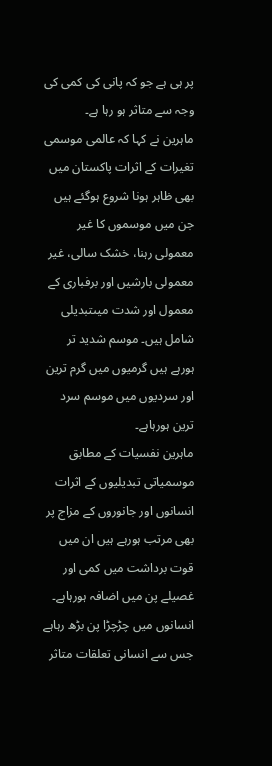پر ہی ہے جو کہ پانی کی کمی کی وجہ سے متاثر ہو رہا ہے۔
ماہرین نے کہا کہ عالمی موسمی تغیرات کے اثرات پاکستان میں بھی ظاہر ہونا شروع ہوگئے ہیں جن میں موسموں کا غیر معمولی رہنا، خشک سالی، غیر معمولی بارشیں اور برفباری کے معمول اور شدت میںتبدیلی شامل ہیں۔ موسم شدید تر ہورہے ہیں گرمیوں میں گرم ترین اور سردیوں میں موسم سرد ترین ہورہاہے۔
ماہرین نفسیات کے مطابق موسمیاتی تبدیلیوں کے اثرات انسانوں اور جانوروں کے مزاج پر بھی مرتب ہورہے ہیں ان میں قوت برداشت میں کمی اور غصیلے پن میں اضافہ ہورہاہے۔ انسانوں میں چڑچڑا پن بڑھ رہاہے جس سے انسانی تعلقات متاثر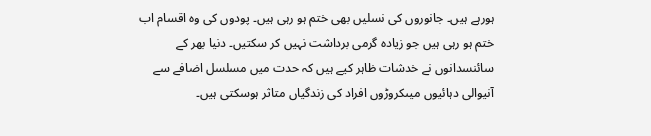ہورہے ہیں۔ جانوروں کی نسلیں بھی ختم ہو رہی ہیں۔ پودوں کی وہ اقسام اب ختم ہو رہی ہیں جو زیادہ گرمی برداشت نہیں کر سکتیں۔ دنیا بھر کے سائنسدانوں نے خدشات ظاہر کیے ہیں کہ حدت میں مسلسل اضافے سے آنیوالی دہائیوں میںکروڑوں افراد کی زندگیاں متاثر ہوسکتی ہیں۔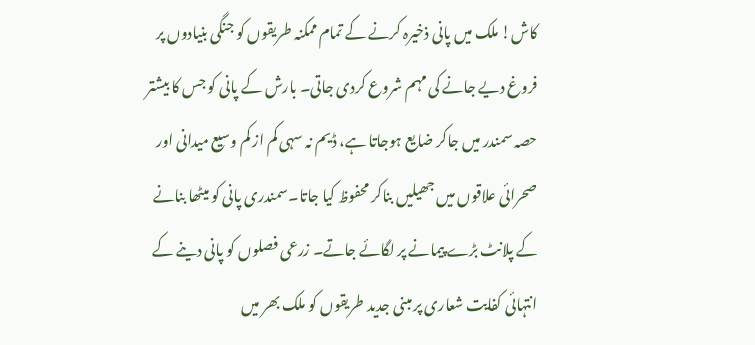کاش! ملک میں پانی ذخیرہ کرنے کے تمام ممکنہ طریقوں کو جنگی بنیادوں پر فروغ دیے جانے کی مہم شروع کردی جاتی۔ بارش کے پانی کو جس کا بیشتر حصہ سمندر میں جاکر ضایع ہوجاتا ہے، ڈیم نہ سہی کم از کم وسیع میدانی اور صحرائی علاقوں میں جھیلیں بناکر محفوظ کیا جاتا۔سمندری پانی کو میٹھا بنانے کے پلانٹ بڑے پیمانے پر لگائے جاتے۔ زرعی فصلوں کو پانی دینے کے انتہائی کفایت شعاری پر مبنی جدید طریقوں کو ملک بھر میں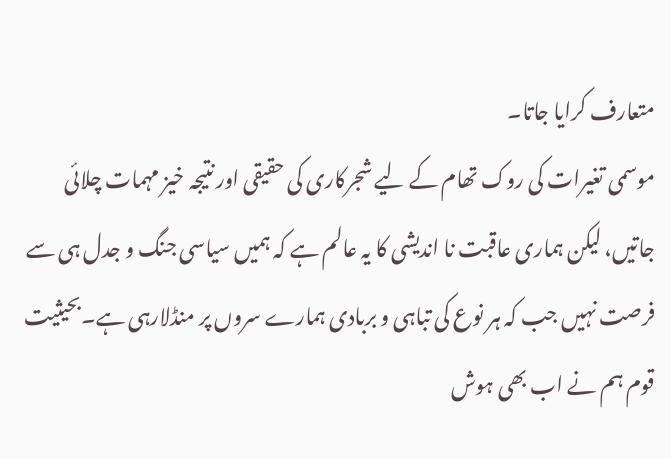متعارف کرایا جاتا۔
موسمی تغیرات کی روک تھام کے لیے شجرکاری کی حقیقی اور نتیجہ خیز مہمات چلائی جاتیں، لیکن ہماری عاقبت نا اندیشی کا یہ عالم ہے کہ ہمیں سیاسی جنگ و جدل ہی سے فرصت نہیں جب کہ ہر نوع کی تباہی و بربادی ہمارے سروں پر منڈلارہی ہے۔بحیثیت قوم ہم نے اب بھی ہوش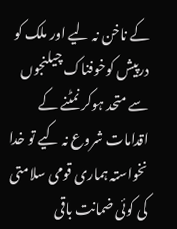کے ناخن نہ لیے اور ملک کو درپیش کوخوفناک چیلنجوں سے متحد ہوکر نمٹنے کے اقدامات شروع نہ کیے تو خدا نخواستہ ہماری قومی سلامتی کی کوئی ضمانت باقی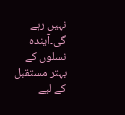نہیں رہے گی۔آیندہ نسلوں کے بہتر مستقبل کے لیے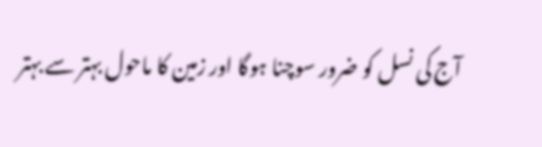آج کی نسل کو ضرور سوچنا ہوگا اور زمین کا ماحول بہتر سے بہتر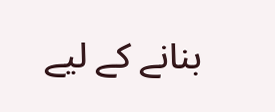بنانے کے لیے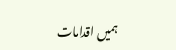ہمیں اقدامات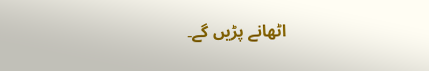اٹھانے پڑیں گے۔